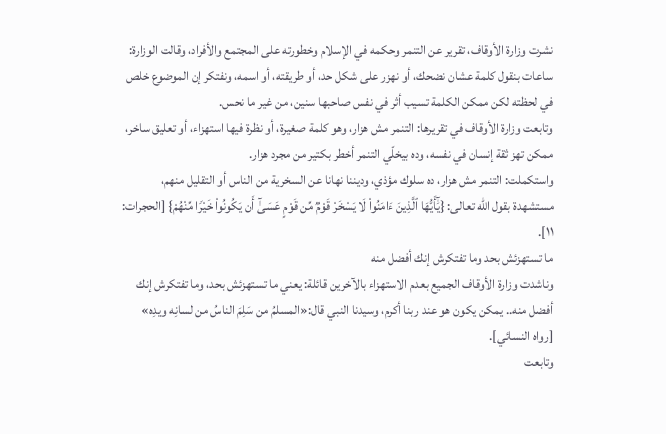نشرت وزارة الأوقاف، تقرير عن التنمر وحكمه في الإسلام وخطورته على المجتمع والأفراد، وقالت الوزارة: ساعات بنقول كلمة عشان نضحك، أو نهزر على شكل حد، أو طريقته، أو اسمه، ونفتكر إن الموضوع خلص في لحظته لكن ممكن الكلمة تسيب أثر في نفس صاحبها سنين، من غير ما نحس.
وتابعت وزارة الأوقاف في تقريرها: التنمر مش هزار، وهو كلمة صغيرة، أو نظرة فيها استهزاء، أو تعليق ساخر، ممكن تهز ثقة إنسان في نفسه، وده بيخلّي التنمر أخطر بكتير من مجرد هزار.
واستكملت: التنمر مش هزار، ده سلوك مؤذي، وديننا نهانا عن السخرية من الناس أو التقليل منهم، مستشهدة بقول الله تعالى: {يَٰٓأَيُّهَا ٱلَّذِينَ ءَامَنُوا۟ لَا يَسْخَرْ قَوْمࣱ مِّن قَوْمٍ عَسَىٰٓ أَن يَكُونُوا۟ خَيْرࣰا مِّنْهُمْ} [الحجرات: ١١].
ما تستهزئش بحد وما تفتكرش إنك أفضل منه
وناشدت وزارة الأوقاف الجميع بعدم الاستهزاء بالآخرين قائلة: يعني ما تستهزئش بحد، وما تفتكرش إنك أفضل منه.. يمكن يكون هو عند ربنا أكرم، وسيدنا النبي قال:«المسلمُ من سَلِمَ الناسُ من لسانِه ويدِه» [رواه النسائي].
وتابعت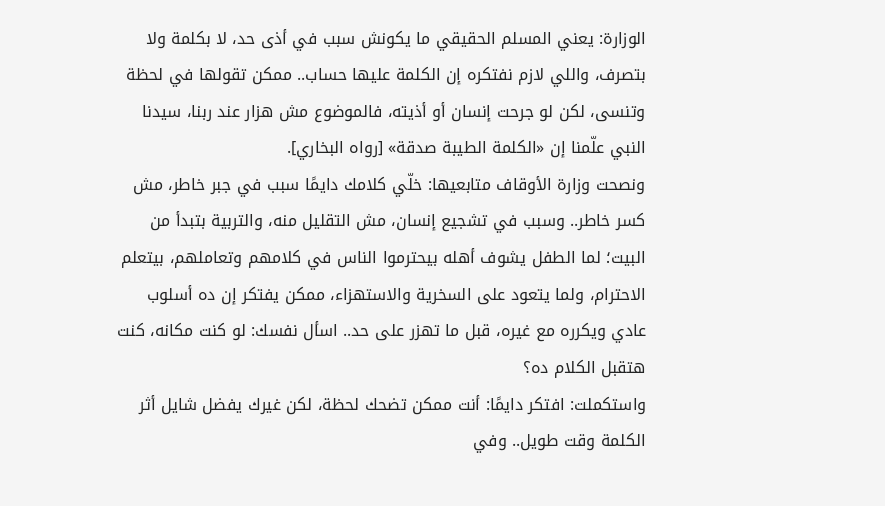الوزارة: يعني المسلم الحقيقي ما يكونش سبب في أذى حد، لا بكلمة ولا بتصرف، واللي لازم نفتكره إن الكلمة عليها حساب.. ممكن تقولها في لحظة وتنسى، لكن لو جرحت إنسان أو أذيته، فالموضوع مش هزار عند ربنا، سيدنا النبي علّمنا إن «الكلمة الطيبة صدقة» [رواه البخاري].
ونصحت وزارة الأوقاف متابعيها: خلّي كلامك دايمًا سبب في جبر خاطر، مش كسر خاطر.. وسبب في تشجيع إنسان، مش التقليل منه، والتربية بتبدأ من البيت؛ لما الطفل يشوف أهله بيحترموا الناس في كلامهم وتعاملهم، بيتعلم الاحترام، ولما يتعود على السخرية والاستهزاء، ممكن يفتكر إن ده أسلوب عادي ويكرره مع غيره، قبل ما تهزر على حد.. اسأل نفسك: لو كنت مكانه، كنت هتقبل الكلام ده؟
واستكملت: افتكر دايمًا: أنت ممكن تضحك لحظة، لكن غيرك يفضل شايل أثر الكلمة وقت طويل.. وفي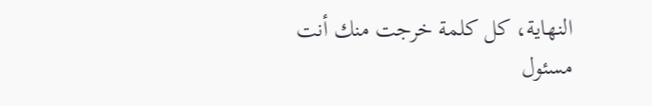النهاية، كل كلمة خرجت منك أنت مسئول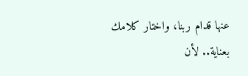عنها قدام ربنا، واختار كلامك بعناية.. لأن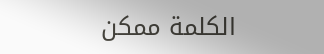الكلمة ممكن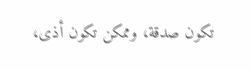تكون صدقة، وممكن تكون أذى،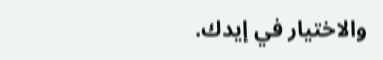والاختيار في إيدك.